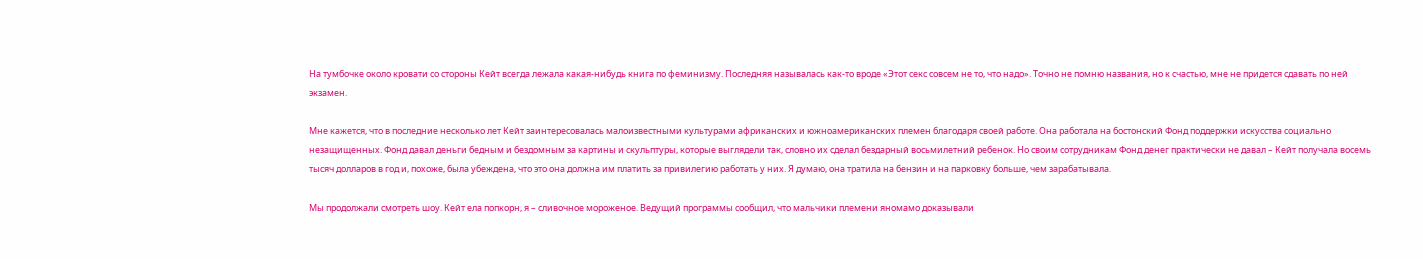На тумбочке около кровати со стороны Кейт всегда лежала какая-нибудь книга по феминизму. Последняя называлась как-то вроде «Этот секс совсем не то, что надо». Точно не помню названия, но к счастью, мне не придется сдавать по ней экзамен.

Мне кажется, что в последние несколько лет Кейт заинтересовалась малоизвестными культурами африканских и южноамериканских племен благодаря своей работе. Она работала на бостонский Фонд поддержки искусства социально незащищенных. Фонд давал деньги бедным и бездомным за картины и скульптуры, которые выглядели так, словно их сделал бездарный восьмилетний ребенок. Но своим сотрудникам Фонд денег практически не давал – Кейт получала восемь тысяч долларов в год и, похоже, была убеждена, что это она должна им платить за привилегию работать у них. Я думаю, она тратила на бензин и на парковку больше, чем зарабатывала.

Мы продолжали смотреть шоу. Кейт ела попкорн, я – сливочное мороженое. Ведущий программы сообщил, что мальчики племени яномамо доказывали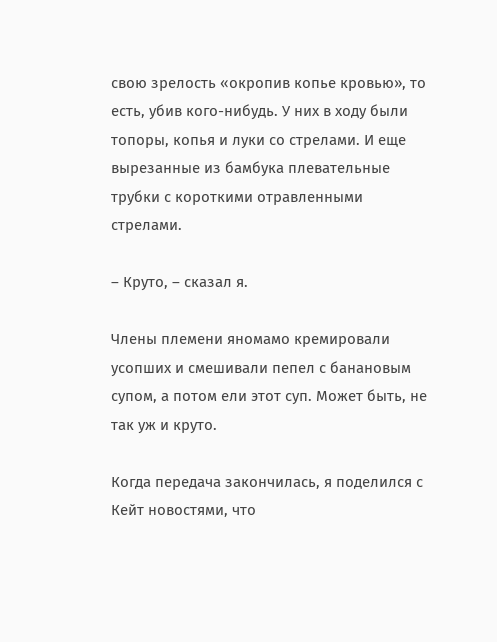свою зрелость «окропив копье кровью», то есть, убив кого-нибудь. У них в ходу были топоры, копья и луки со стрелами. И еще вырезанные из бамбука плевательные трубки с короткими отравленными стрелами.

– Круто, – сказал я.

Члены племени яномамо кремировали усопших и смешивали пепел с банановым супом, а потом ели этот суп. Может быть, не так уж и круто.

Когда передача закончилась, я поделился с Кейт новостями, что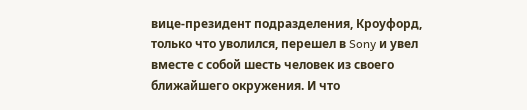вице-президент подразделения, Кроуфорд, только что уволился, перешел в Sony и увел вместе с собой шесть человек из своего ближайшего окружения. И что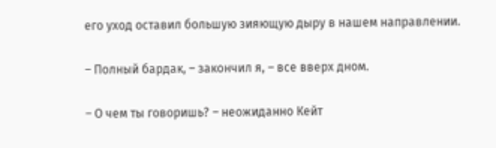его уход оставил большую зияющую дыру в нашем направлении.

– Полный бардак, – закончил я, – все вверх дном.

– О чем ты говоришь? – неожиданно Кейт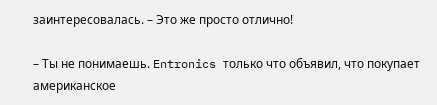заинтересовалась. – Это же просто отлично!

– Ты не понимаешь. Entronics только что объявил, что покупает американское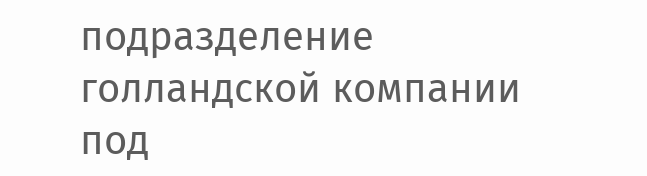подразделение голландской компании под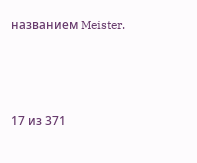названием Meister.



17 из 371